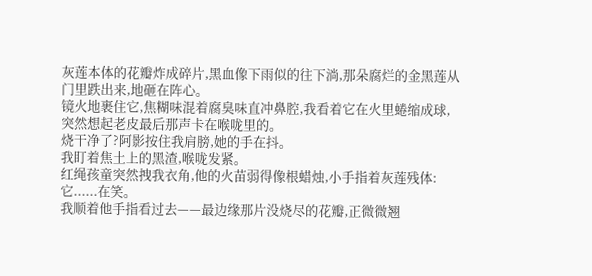灰莲本体的花瓣炸成碎片,黑血像下雨似的往下淌,那朵腐烂的金黑莲从门里跌出来,地砸在阵心。
镜火地裹住它,焦糊味混着腐臭味直冲鼻腔,我看着它在火里蜷缩成球,突然想起老皮最后那声卡在喉咙里的。
烧干净了?阿影按住我肩膀,她的手在抖。
我盯着焦土上的黑渣,喉咙发紧。
红绳孩童突然拽我衣角,他的火苗弱得像根蜡烛,小手指着灰莲残体:它......在笑。
我顺着他手指看过去——最边缘那片没烧尽的花瓣,正微微翘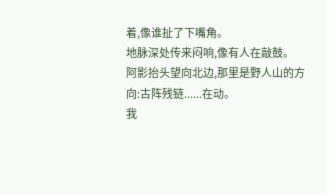着,像谁扯了下嘴角。
地脉深处传来闷响,像有人在敲鼓。
阿影抬头望向北边,那里是野人山的方向:古阵残链......在动。
我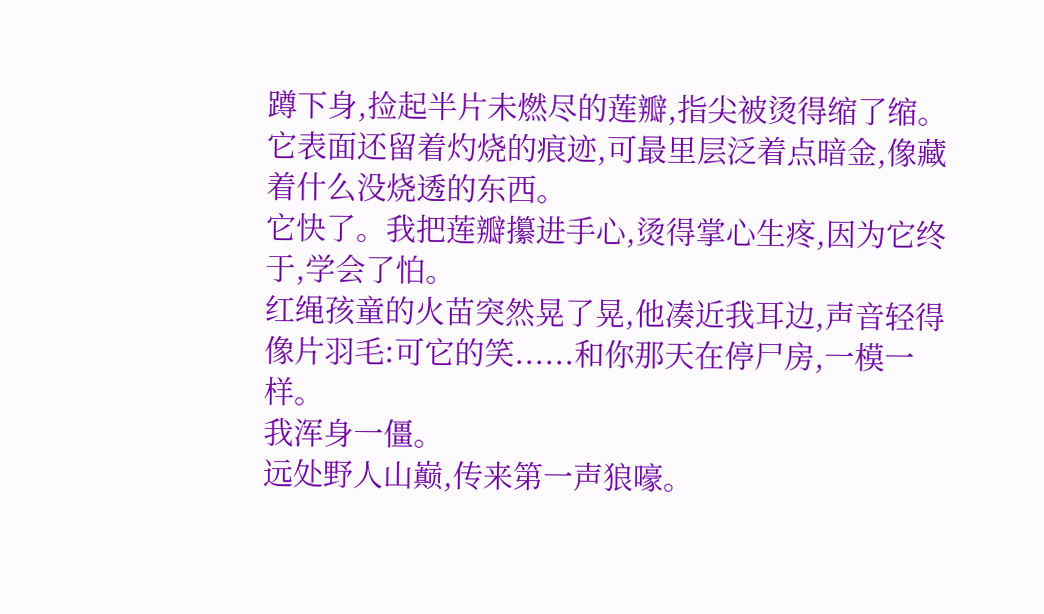蹲下身,捡起半片未燃尽的莲瓣,指尖被烫得缩了缩。
它表面还留着灼烧的痕迹,可最里层泛着点暗金,像藏着什么没烧透的东西。
它快了。我把莲瓣攥进手心,烫得掌心生疼,因为它终于,学会了怕。
红绳孩童的火苗突然晃了晃,他凑近我耳边,声音轻得像片羽毛:可它的笑......和你那天在停尸房,一模一样。
我浑身一僵。
远处野人山巅,传来第一声狼嚎。